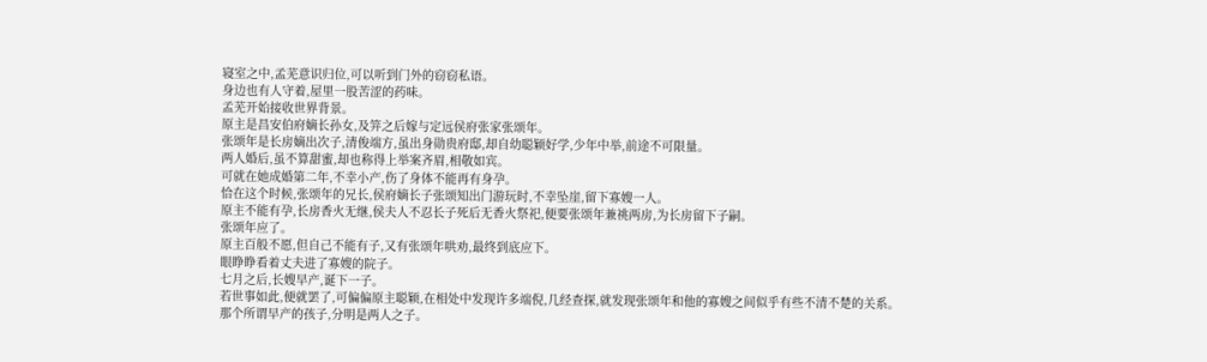寝室之中,孟芜意识归位,可以听到门外的窃窃私语。
身边也有人守着,屋里一股苦涩的药味。
孟芜开始接收世界背景。
原主是昌安伯府嫡长孙女,及笄之后嫁与定远侯府张家张颂年。
张颂年是长房嫡出次子,清俊端方,虽出身勋贵府邸,却自幼聪颖好学,少年中举,前途不可限量。
两人婚后,虽不算甜蜜,却也称得上举案齐眉,相敬如宾。
可就在她成婚第二年,不幸小产,伤了身体不能再有身孕。
恰在这个时候,张颂年的兄长,侯府嫡长子张颂知出门游玩时,不幸坠崖,留下寡嫂一人。
原主不能有孕,长房香火无继,侯夫人不忍长子死后无香火祭祀,便要张颂年兼祧两房,为长房留下子嗣。
张颂年应了。
原主百般不愿,但自己不能有子,又有张颂年哄劝,最终到底应下。
眼睁睁看着丈夫进了寡嫂的院子。
七月之后,长嫂早产,诞下一子。
若世事如此,便就罢了,可偏偏原主聪颖,在相处中发现许多端倪,几经查探,就发现张颂年和他的寡嫂之间似乎有些不清不楚的关系。
那个所谓早产的孩子,分明是两人之子。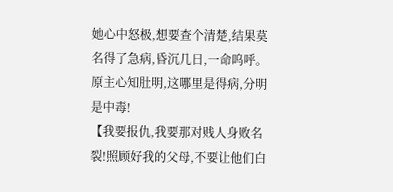她心中怒极,想要查个清楚,结果莫名得了急病,昏沉几日,一命呜呼。
原主心知肚明,这哪里是得病,分明是中毒!
【我要报仇,我要那对贱人身败名裂!照顾好我的父母,不要让他们白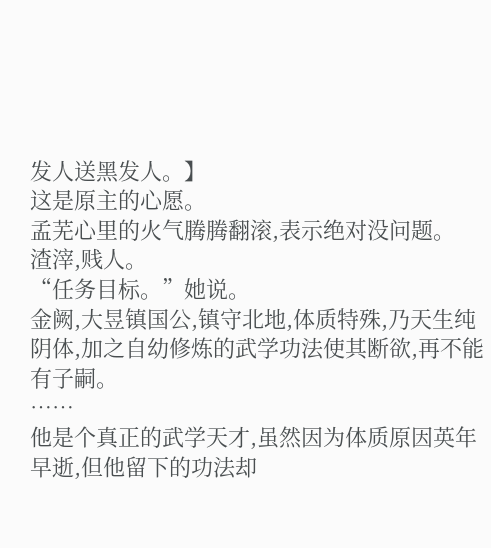发人送黑发人。】
这是原主的心愿。
孟芜心里的火气腾腾翻滚,表示绝对没问题。
渣滓,贱人。
“任务目标。”她说。
金阙,大昱镇国公,镇守北地,体质特殊,乃天生纯阴体,加之自幼修炼的武学功法使其断欲,再不能有子嗣。
……
他是个真正的武学天才,虽然因为体质原因英年早逝,但他留下的功法却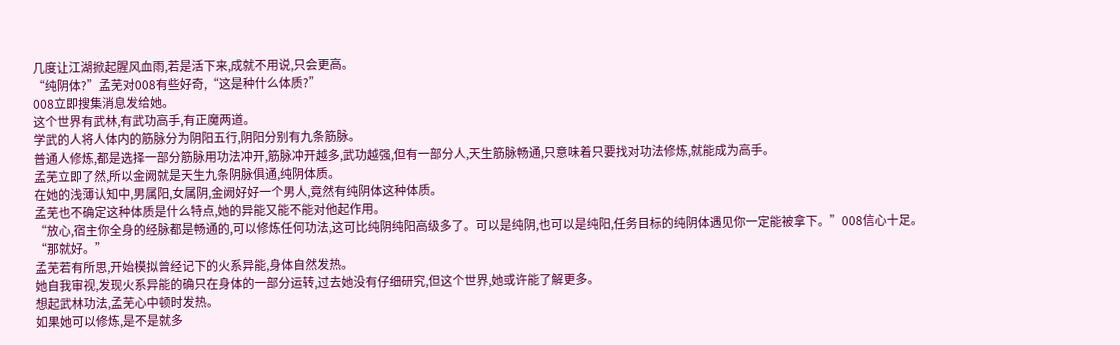几度让江湖掀起腥风血雨,若是活下来,成就不用说,只会更高。
“纯阴体?”孟芜对008有些好奇,“这是种什么体质?”
008立即搜集消息发给她。
这个世界有武林,有武功高手,有正魔两道。
学武的人将人体内的筋脉分为阴阳五行,阴阳分别有九条筋脉。
普通人修炼,都是选择一部分筋脉用功法冲开,筋脉冲开越多,武功越强,但有一部分人,天生筋脉畅通,只意味着只要找对功法修炼,就能成为高手。
孟芜立即了然,所以金阙就是天生九条阴脉俱通,纯阴体质。
在她的浅薄认知中,男属阳,女属阴,金阙好好一个男人,竟然有纯阴体这种体质。
孟芜也不确定这种体质是什么特点,她的异能又能不能对他起作用。
“放心,宿主你全身的经脉都是畅通的,可以修炼任何功法,这可比纯阴纯阳高级多了。可以是纯阴,也可以是纯阳,任务目标的纯阴体遇见你一定能被拿下。”008信心十足。
“那就好。”
孟芜若有所思,开始模拟曾经记下的火系异能,身体自然发热。
她自我审视,发现火系异能的确只在身体的一部分运转,过去她没有仔细研究,但这个世界,她或许能了解更多。
想起武林功法,孟芜心中顿时发热。
如果她可以修炼,是不是就多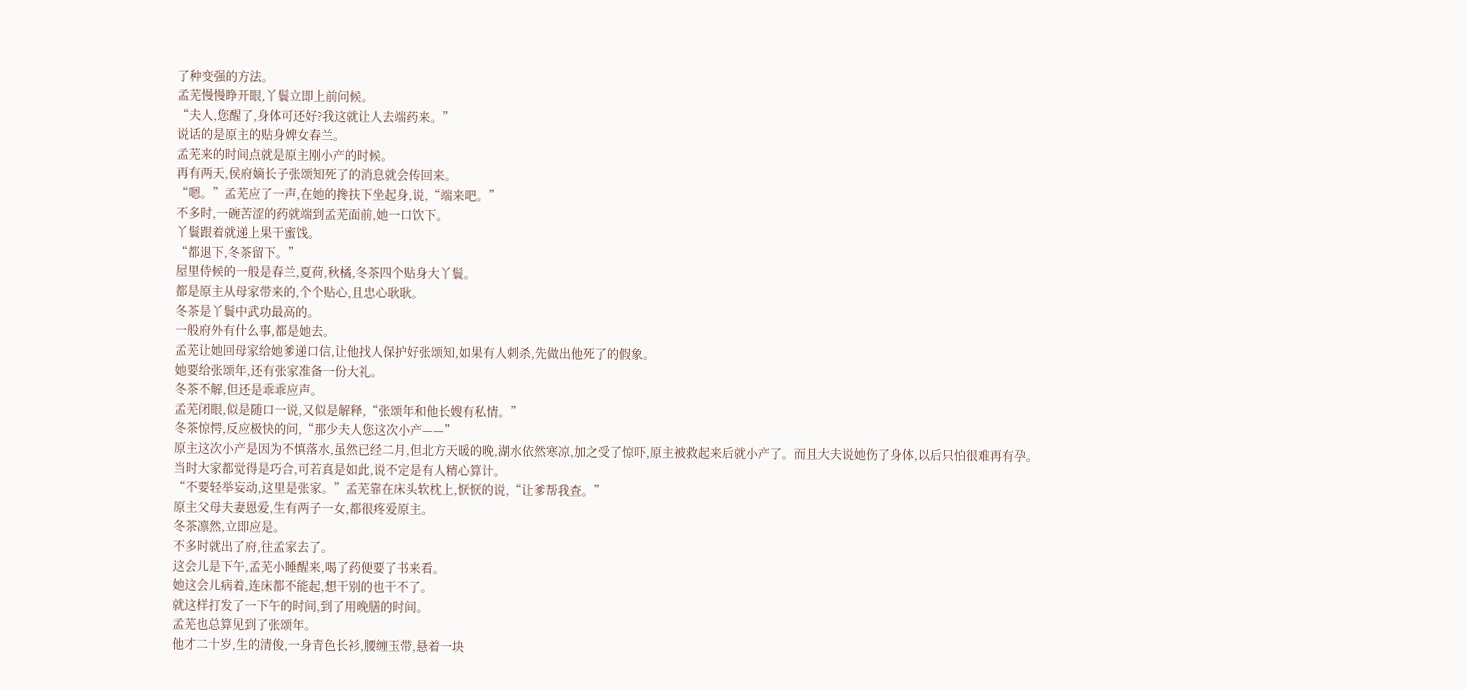了种变强的方法。
孟芜慢慢睁开眼,丫鬟立即上前问候。
“夫人,您醒了,身体可还好?我这就让人去端药来。”
说话的是原主的贴身婢女春兰。
孟芜来的时间点就是原主刚小产的时候。
再有两天,侯府嫡长子张颂知死了的消息就会传回来。
“嗯。”孟芜应了一声,在她的搀扶下坐起身,说,“端来吧。”
不多时,一碗苦涩的药就端到孟芜面前,她一口饮下。
丫鬟跟着就递上果干蜜饯。
“都退下,冬茶留下。”
屋里侍候的一般是春兰,夏荷,秋橘,冬茶四个贴身大丫鬟。
都是原主从母家带来的,个个贴心,且忠心耿耿。
冬茶是丫鬟中武功最高的。
一般府外有什么事,都是她去。
孟芜让她回母家给她爹递口信,让他找人保护好张颂知,如果有人刺杀,先做出他死了的假象。
她要给张颂年,还有张家准备一份大礼。
冬茶不解,但还是乖乖应声。
孟芜闭眼,似是随口一说,又似是解释,“张颂年和他长嫂有私情。”
冬茶惊愕,反应极快的问,“那少夫人您这次小产——”
原主这次小产是因为不慎落水,虽然已经二月,但北方天暖的晚,湖水依然寒凉,加之受了惊吓,原主被救起来后就小产了。而且大夫说她伤了身体,以后只怕很难再有孕。
当时大家都觉得是巧合,可若真是如此,说不定是有人精心算计。
“不要轻举妄动,这里是张家。”孟芜靠在床头软枕上,恹恹的说,“让爹帮我查。”
原主父母夫妻恩爱,生有两子一女,都很疼爱原主。
冬茶凛然,立即应是。
不多时就出了府,往孟家去了。
这会儿是下午,孟芜小睡醒来,喝了药便要了书来看。
她这会儿病着,连床都不能起,想干别的也干不了。
就这样打发了一下午的时间,到了用晚膳的时间。
孟芜也总算见到了张颂年。
他才二十岁,生的清俊,一身青色长衫,腰缠玉带,悬着一块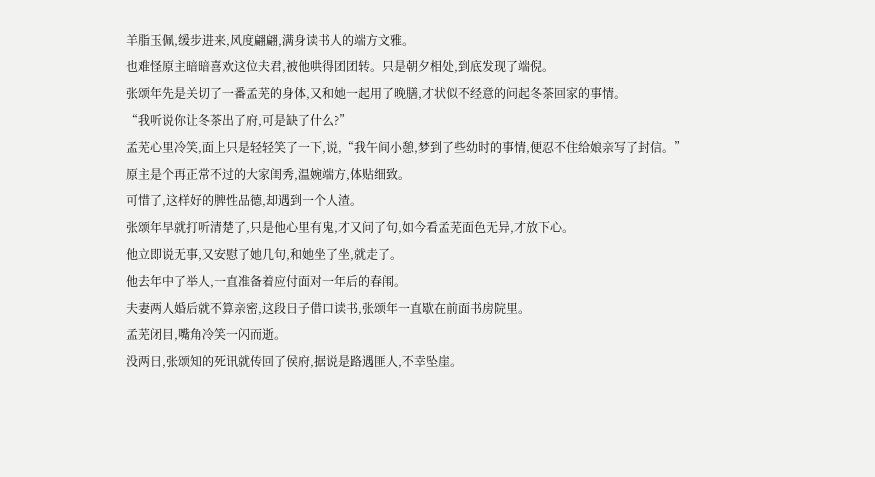羊脂玉佩,缓步进来,风度翩翩,满身读书人的端方文雅。
也难怪原主暗暗喜欢这位夫君,被他哄得团团转。只是朝夕相处,到底发现了端倪。
张颂年先是关切了一番孟芜的身体,又和她一起用了晚膳,才状似不经意的问起冬茶回家的事情。
“我听说你让冬茶出了府,可是缺了什么?”
孟芜心里冷笑,面上只是轻轻笑了一下,说,“我午间小憩,梦到了些幼时的事情,便忍不住给娘亲写了封信。”
原主是个再正常不过的大家闺秀,温婉端方,体贴细致。
可惜了,这样好的脾性品德,却遇到一个人渣。
张颂年早就打听清楚了,只是他心里有鬼,才又问了句,如今看孟芜面色无异,才放下心。
他立即说无事,又安慰了她几句,和她坐了坐,就走了。
他去年中了举人,一直准备着应付面对一年后的春闱。
夫妻两人婚后就不算亲密,这段日子借口读书,张颂年一直歇在前面书房院里。
孟芜闭目,嘴角冷笑一闪而逝。
没两日,张颂知的死讯就传回了侯府,据说是路遇匪人,不幸坠崖。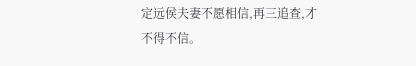定远侯夫妻不愿相信,再三追查,才不得不信。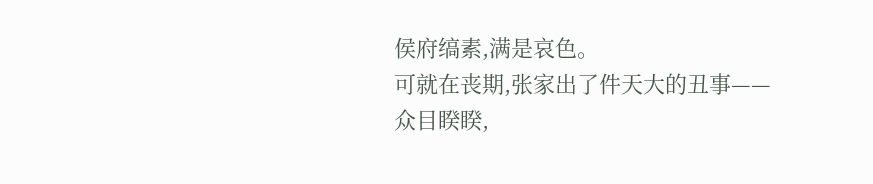侯府缟素,满是哀色。
可就在丧期,张家出了件天大的丑事——
众目睽睽,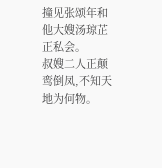撞见张颂年和他大嫂汤琼芷正私会。
叔嫂二人正颠鸾倒凤,不知天地为何物。